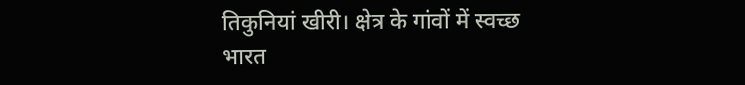तिकुनियां खीरी। क्षेत्र के गांवों में स्वच्छ भारत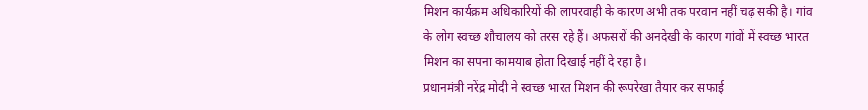मिशन कार्यक्रम अधिकारियों की लापरवाही के कारण अभी तक परवान नहीं चढ़ सकी है। गांव के लोग स्वच्छ शौचालय को तरस रहे हैं। अफसरों की अनदेखी के कारण गांवों में स्वच्छ भारत मिशन का सपना कामयाब होता दिखाई नहीं दे रहा है।
प्रधानमंत्री नरेंद्र मोदी ने स्वच्छ भारत मिशन की रूपरेखा तैयार कर सफाई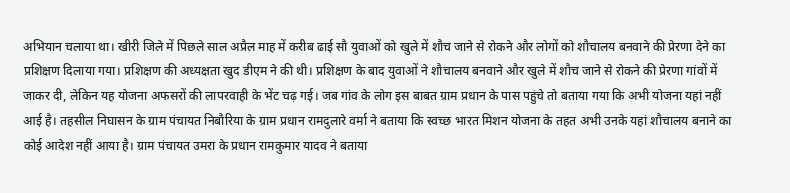अभियान चलाया था। खीरी जिले में पिछले साल अप्रैल माह में करीब ढाई सौ युवाओं को खुले में शौच जाने से रोकने और लोगों को शौचालय बनवाने की प्रेरणा देने का प्रशिक्षण दिलाया गया। प्रशिक्षण की अध्यक्षता खुद डीएम ने की थी। प्रशिक्षण के बाद युवाओं ने शौचालय बनवाने और खुले में शौच जाने से रोकने की प्रेरणा गांवों में जाकर दी, लेकिन यह योजना अफसरों की लापरवाही के भेंट चढ़ गई। जब गांव के लोग इस बाबत ग्राम प्रधान के पास पहुंचे तो बताया गया कि अभी योजना यहां नहीं आई है। तहसील निघासन के ग्राम पंचायत निबौरिया के ग्राम प्रधान रामदुलारे वर्मा ने बताया कि स्वच्छ भारत मिशन योजना के तहत अभी उनके यहां शौचालय बनाने का कोई आदेश नहीं आया है। ग्राम पंचायत उमरा के प्रधान रामकुमार यादव ने बताया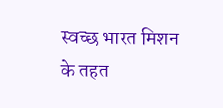स्वच्छ भारत मिशन के तहत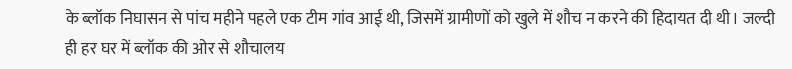के ब्लॉक निघासन से पांच महीने पहले एक टीम गांव आई थी, जिसमें ग्रामीणों को खुले में शौच न करने की हिदायत दी थी। जल्दी ही हर घर में ब्लॉक की ओर से शौचालय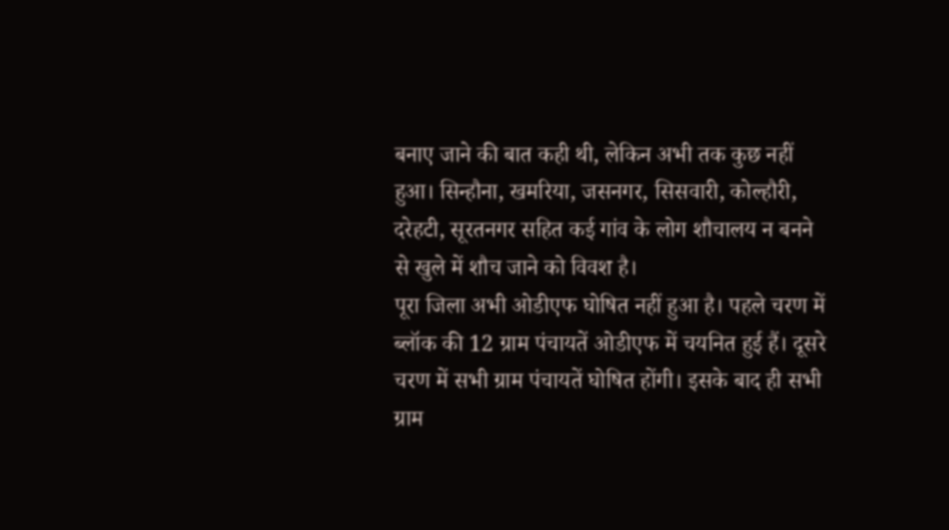बनाए जाने की बात कही थी, लेकिन अभी तक कुछ नहीं हुआ। सिन्हौना, खमरिया, जसनगर, सिसवारी, कोल्हौरी, दरेहटी, सूरतनगर सहित कई गांव के लोग शौचालय न बनने से खुले में शौच जाने को विवश है।
पूरा जिला अभी ओडीएफ घोषित नहीं हुआ है। पहले चरण में ब्लॉक की 12 ग्राम पंचायतें ओडीएफ में चयनित हुई हैं। दूसरे चरण में सभी ग्राम पंचायतें घोषित होंगी। इसके बाद ही सभी ग्राम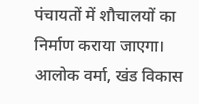पंचायतों में शौचालयों का निर्माण कराया जाएगा।
आलोक वर्मा, खंड विकास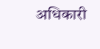अधिकारी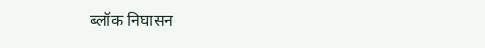ब्लॉक निघासन